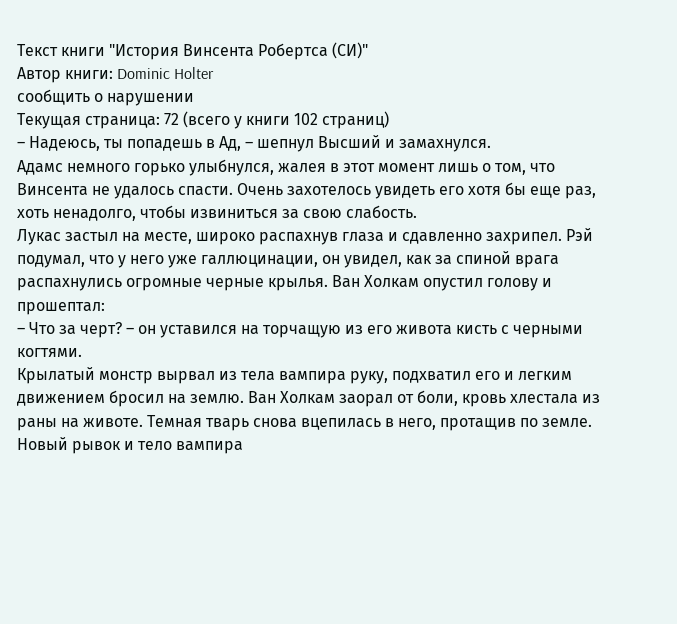Текст книги "История Винсента Робертса (СИ)"
Автор книги: Dominic Holter
сообщить о нарушении
Текущая страница: 72 (всего у книги 102 страниц)
– Надеюсь, ты попадешь в Ад, – шепнул Высший и замахнулся.
Адамс немного горько улыбнулся, жалея в этот момент лишь о том, что Винсента не удалось спасти. Очень захотелось увидеть его хотя бы еще раз, хоть ненадолго, чтобы извиниться за свою слабость.
Лукас застыл на месте, широко распахнув глаза и сдавленно захрипел. Рэй подумал, что у него уже галлюцинации, он увидел, как за спиной врага распахнулись огромные черные крылья. Ван Холкам опустил голову и прошептал:
– Что за черт? – он уставился на торчащую из его живота кисть с черными когтями.
Крылатый монстр вырвал из тела вампира руку, подхватил его и легким движением бросил на землю. Ван Холкам заорал от боли, кровь хлестала из раны на животе. Темная тварь снова вцепилась в него, протащив по земле. Новый рывок и тело вампира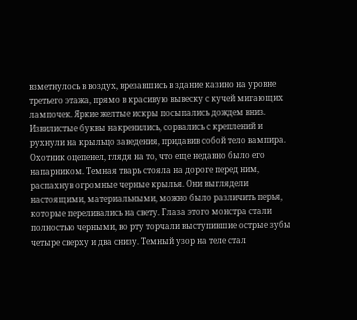взметнулось в воздух, врезавшись в здание казино на уровне третьего этажа, прямо в красивую вывеску с кучей мигающих лампочек. Яркие желтые искры посыпались дождем вниз. Извилистые буквы накренились, сорвались с креплений и рухнули на крыльцо заведения, придавив собой тело вампира.
Охотник оцепенел, глядя на то, что еще недавно было его напарником. Темная тварь стояла на дороге перед ним, распахнув огромные черные крылья. Они выглядели настоящими, материальными, можно было различить перья, которые переливались на свету. Глаза этого монстра стали полностью черными, во рту торчали выступившие острые зубы четыре сверху и два снизу. Темный узор на теле стал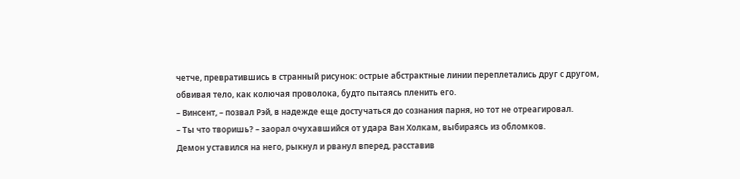четче, превратившись в странный рисунок: острые абстрактные линии переплетались друг с другом, обвивая тело, как колючая проволока, будто пытаясь пленить его.
– Винсент, – позвал Рэй, в надежде еще достучаться до сознания парня, но тот не отреагировал.
– Ты что творишь? – заорал очухавшийся от удара Ван Холкам, выбираясь из обломков.
Демон уставился на него, рыкнул и рванул вперед, расставив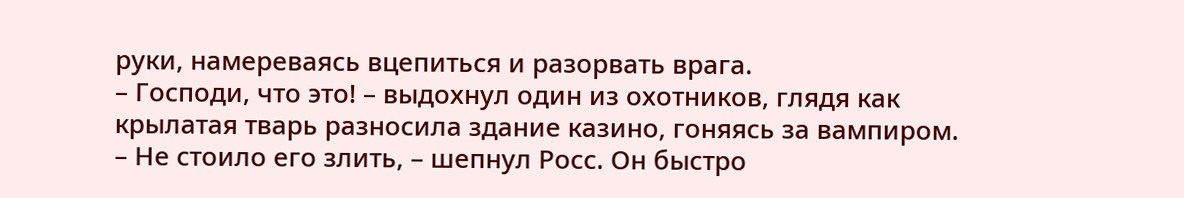руки, намереваясь вцепиться и разорвать врага.
– Господи, что это! – выдохнул один из охотников, глядя как крылатая тварь разносила здание казино, гоняясь за вампиром.
– Не стоило его злить, – шепнул Росс. Он быстро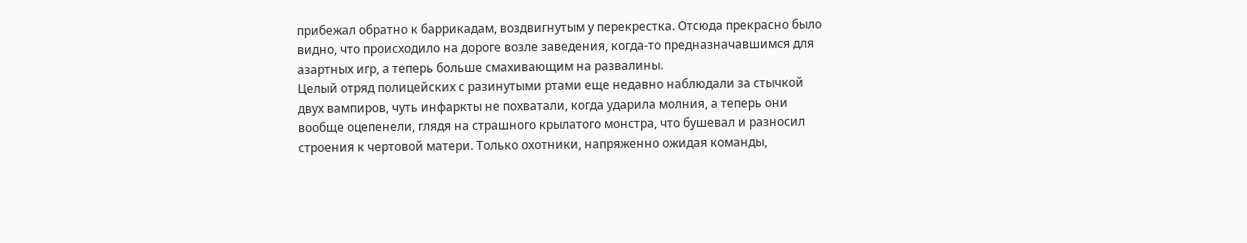прибежал обратно к баррикадам, воздвигнутым у перекрестка. Отсюда прекрасно было видно, что происходило на дороге возле заведения, когда-то предназначавшимся для азартных игр, а теперь больше смахивающим на развалины.
Целый отряд полицейских с разинутыми ртами еще недавно наблюдали за стычкой двух вампиров, чуть инфаркты не похватали, когда ударила молния, а теперь они вообще оцепенели, глядя на страшного крылатого монстра, что бушевал и разносил строения к чертовой матери. Только охотники, напряженно ожидая команды,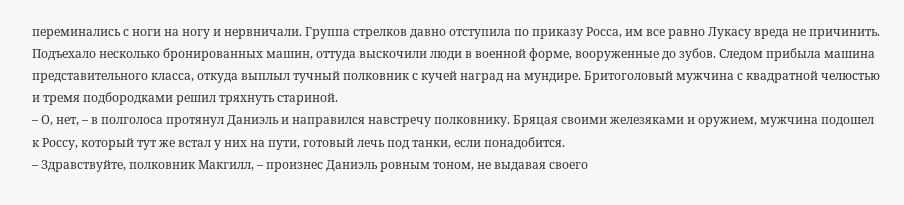переминались с ноги на ногу и нервничали. Группа стрелков давно отступила по приказу Росса, им все равно Лукасу вреда не причинить.
Подъехало несколько бронированных машин, оттуда выскочили люди в военной форме, вооруженные до зубов. Следом прибыла машина представительного класса, откуда выплыл тучный полковник с кучей наград на мундире. Бритоголовый мужчина с квадратной челюстью и тремя подбородками решил тряхнуть стариной.
– О, нет, – в полголоса протянул Даниэль и направился навстречу полковнику. Бряцая своими железяками и оружием, мужчина подошел к Россу, который тут же встал у них на пути, готовый лечь под танки, если понадобится.
– Здравствуйте, полковник Макгилл, – произнес Даниэль ровным тоном, не выдавая своего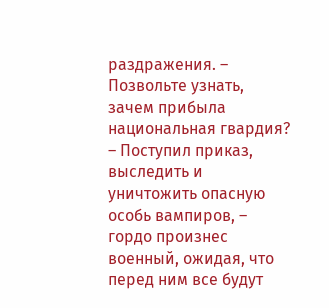раздражения. – Позвольте узнать, зачем прибыла национальная гвардия?
– Поступил приказ, выследить и уничтожить опасную особь вампиров, – гордо произнес военный, ожидая, что перед ним все будут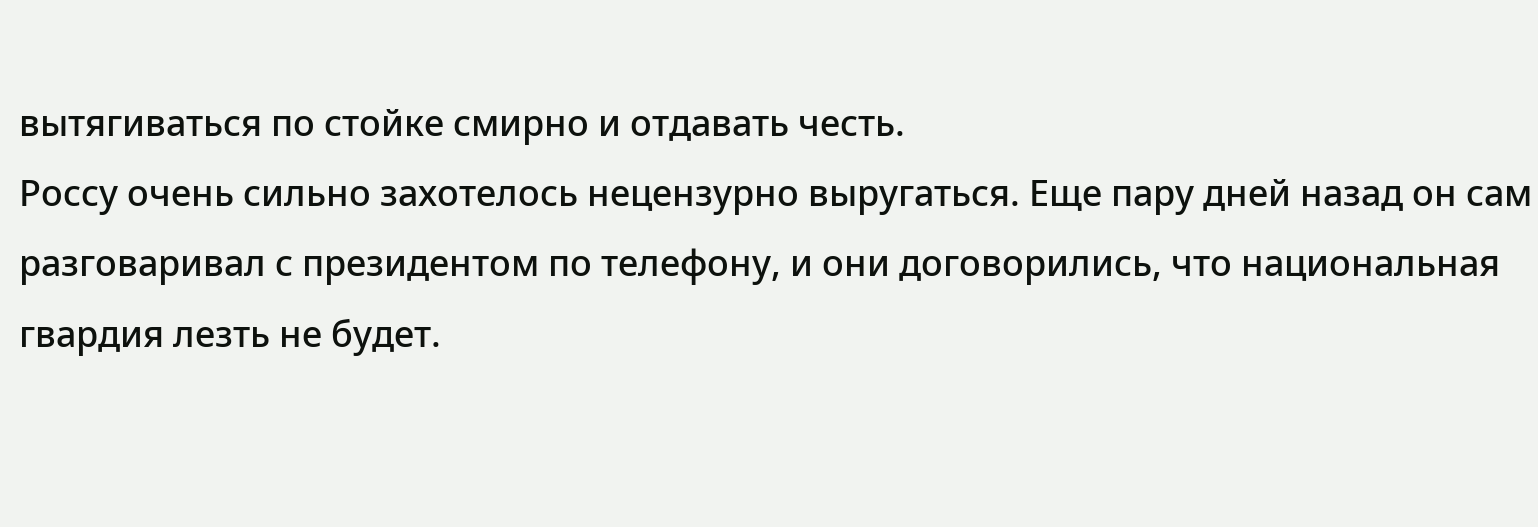вытягиваться по стойке смирно и отдавать честь.
Россу очень сильно захотелось нецензурно выругаться. Еще пару дней назад он сам разговаривал с президентом по телефону, и они договорились, что национальная гвардия лезть не будет.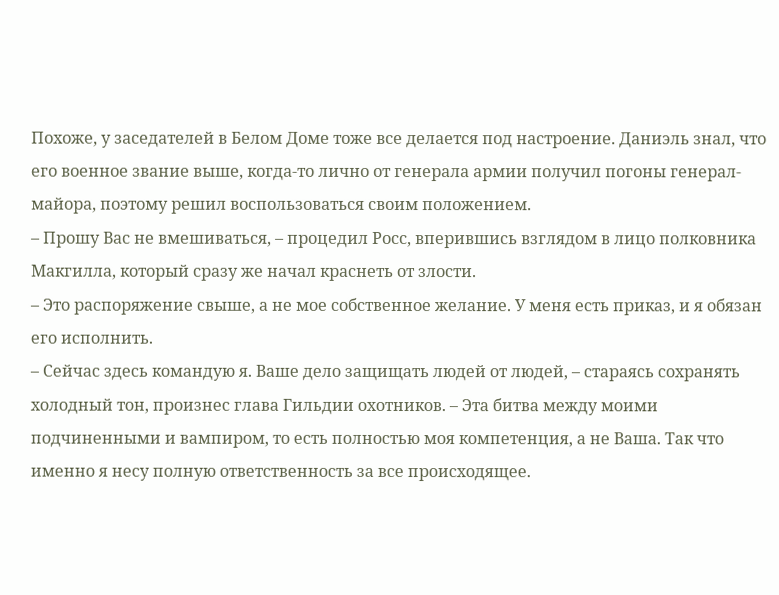Похоже, у заседателей в Белом Доме тоже все делается под настроение. Даниэль знал, что его военное звание выше, когда-то лично от генерала армии получил погоны генерал-майора, поэтому решил воспользоваться своим положением.
– Прошу Вас не вмешиваться, – процедил Росс, вперившись взглядом в лицо полковника Макгилла, который сразу же начал краснеть от злости.
– Это распоряжение свыше, а не мое собственное желание. У меня есть приказ, и я обязан его исполнить.
– Сейчас здесь командую я. Ваше дело защищать людей от людей, – стараясь сохранять холодный тон, произнес глава Гильдии охотников. – Эта битва между моими подчиненными и вампиром, то есть полностью моя компетенция, а не Ваша. Так что именно я несу полную ответственность за все происходящее.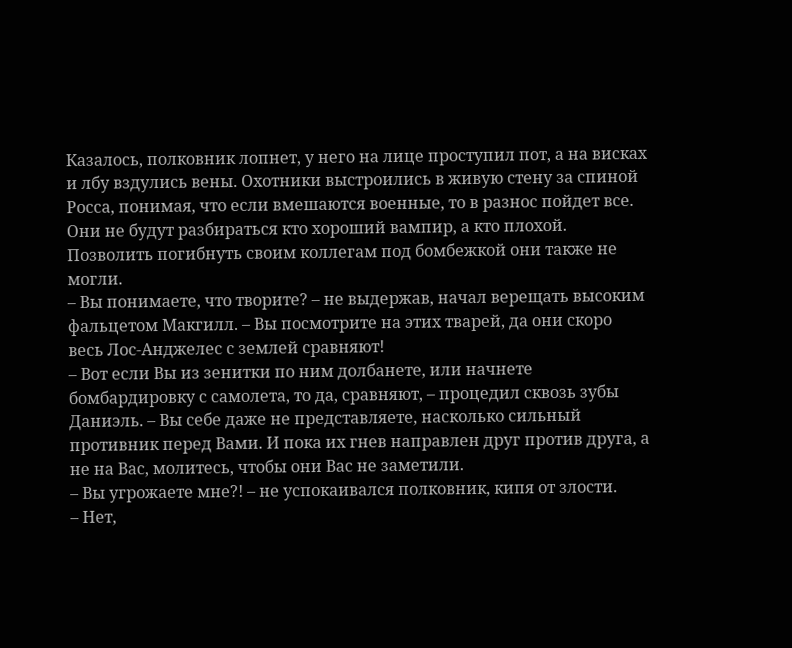Казалось, полковник лопнет, у него на лице проступил пот, а на висках и лбу вздулись вены. Охотники выстроились в живую стену за спиной Росса, понимая, что если вмешаются военные, то в разнос пойдет все. Они не будут разбираться кто хороший вампир, а кто плохой. Позволить погибнуть своим коллегам под бомбежкой они также не могли.
– Вы понимаете, что творите? – не выдержав, начал верещать высоким фальцетом Макгилл. – Вы посмотрите на этих тварей, да они скоро весь Лос-Анджелес с землей сравняют!
– Вот если Вы из зенитки по ним долбанете, или начнете бомбардировку с самолета, то да, сравняют, – процедил сквозь зубы Даниэль. – Вы себе даже не представляете, насколько сильный противник перед Вами. И пока их гнев направлен друг против друга, а не на Вас, молитесь, чтобы они Вас не заметили.
– Вы угрожаете мне?! – не успокаивался полковник, кипя от злости.
– Нет,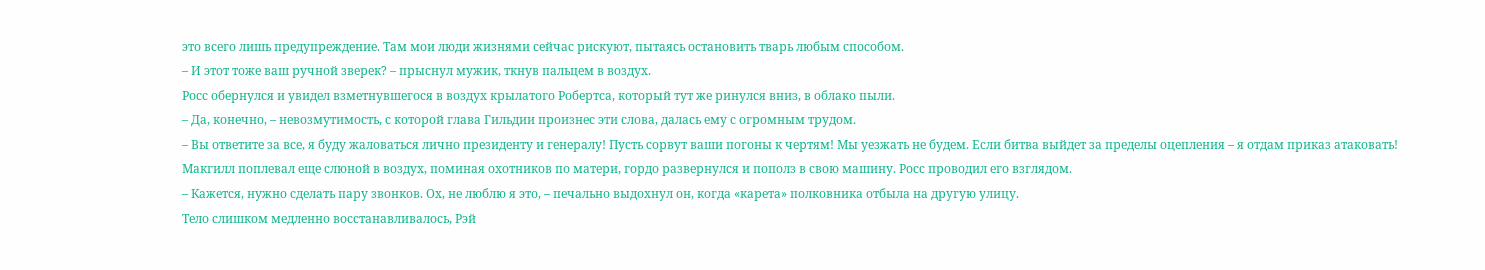это всего лишь предупреждение. Там мои люди жизнями сейчас рискуют, пытаясь остановить тварь любым способом.
– И этот тоже ваш ручной зверек? – прыснул мужик, ткнув пальцем в воздух.
Росс обернулся и увидел взметнувшегося в воздух крылатого Робертса, который тут же ринулся вниз, в облако пыли.
– Да, конечно, – невозмутимость, с которой глава Гильдии произнес эти слова, далась ему с огромным трудом.
– Вы ответите за все, я буду жаловаться лично президенту и генералу! Пусть сорвут ваши погоны к чертям! Мы уезжать не будем. Если битва выйдет за пределы оцепления – я отдам приказ атаковать!
Макгилл поплевал еще слюной в воздух, поминая охотников по матери, гордо развернулся и пополз в свою машину. Росс проводил его взглядом.
– Кажется, нужно сделать пару звонков. Ох, не люблю я это, – печально выдохнул он, когда «карета» полковника отбыла на другую улицу.
Тело слишком медленно восстанавливалось, Рэй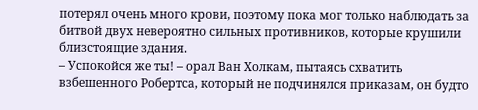потерял очень много крови, поэтому пока мог только наблюдать за битвой двух невероятно сильных противников, которые крушили близстоящие здания.
– Успокойся же ты! – орал Ван Холкам, пытаясь схватить взбешенного Робертса, который не подчинялся приказам, он будто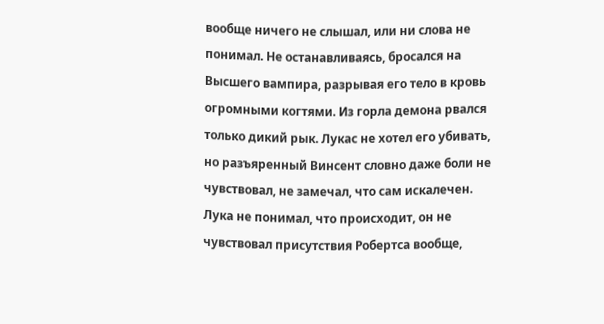вообще ничего не слышал, или ни слова не понимал. Не останавливаясь, бросался на Высшего вампира, разрывая его тело в кровь огромными когтями. Из горла демона рвался только дикий рык. Лукас не хотел его убивать, но разъяренный Винсент словно даже боли не чувствовал, не замечал, что сам искалечен.
Лука не понимал, что происходит, он не чувствовал присутствия Робертса вообще,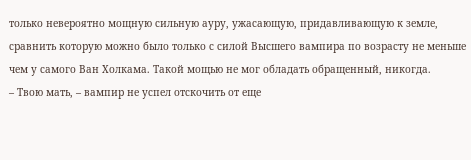только невероятно мощную сильную ауру, ужасающую, придавливающую к земле, сравнить которую можно было только с силой Высшего вампира по возрасту не меньше чем у самого Ван Холкама. Такой мощью не мог обладать обращенный, никогда.
– Твою мать, – вампир не успел отскочить от еще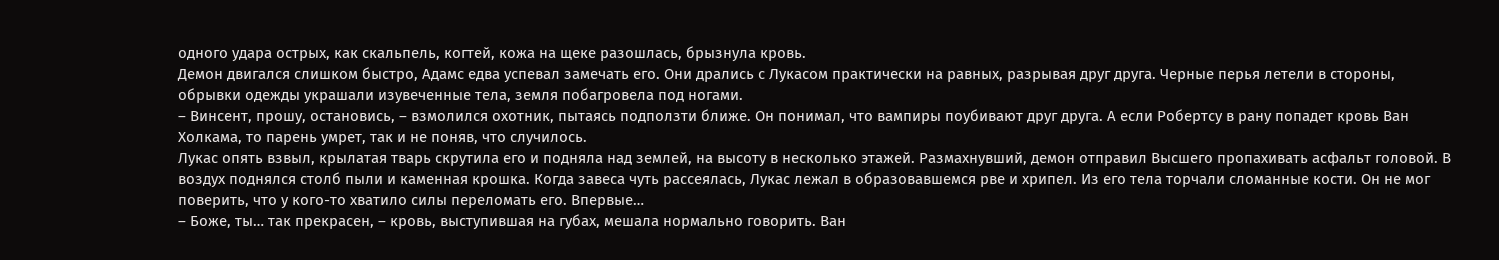одного удара острых, как скальпель, когтей, кожа на щеке разошлась, брызнула кровь.
Демон двигался слишком быстро, Адамс едва успевал замечать его. Они дрались с Лукасом практически на равных, разрывая друг друга. Черные перья летели в стороны, обрывки одежды украшали изувеченные тела, земля побагровела под ногами.
– Винсент, прошу, остановись, – взмолился охотник, пытаясь подползти ближе. Он понимал, что вампиры поубивают друг друга. А если Робертсу в рану попадет кровь Ван Холкама, то парень умрет, так и не поняв, что случилось.
Лукас опять взвыл, крылатая тварь скрутила его и подняла над землей, на высоту в несколько этажей. Размахнувший, демон отправил Высшего пропахивать асфальт головой. В воздух поднялся столб пыли и каменная крошка. Когда завеса чуть рассеялась, Лукас лежал в образовавшемся рве и хрипел. Из его тела торчали сломанные кости. Он не мог поверить, что у кого-то хватило силы переломать его. Впервые…
– Боже, ты… так прекрасен, – кровь, выступившая на губах, мешала нормально говорить. Ван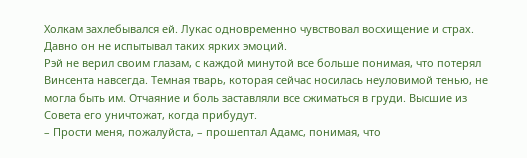Холкам захлебывался ей. Лукас одновременно чувствовал восхищение и страх. Давно он не испытывал таких ярких эмоций.
Рэй не верил своим глазам, с каждой минутой все больше понимая, что потерял Винсента навсегда. Темная тварь, которая сейчас носилась неуловимой тенью, не могла быть им. Отчаяние и боль заставляли все сжиматься в груди. Высшие из Совета его уничтожат, когда прибудут.
– Прости меня, пожалуйста, – прошептал Адамс, понимая, что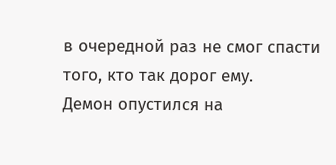в очередной раз не смог спасти того, кто так дорог ему.
Демон опустился на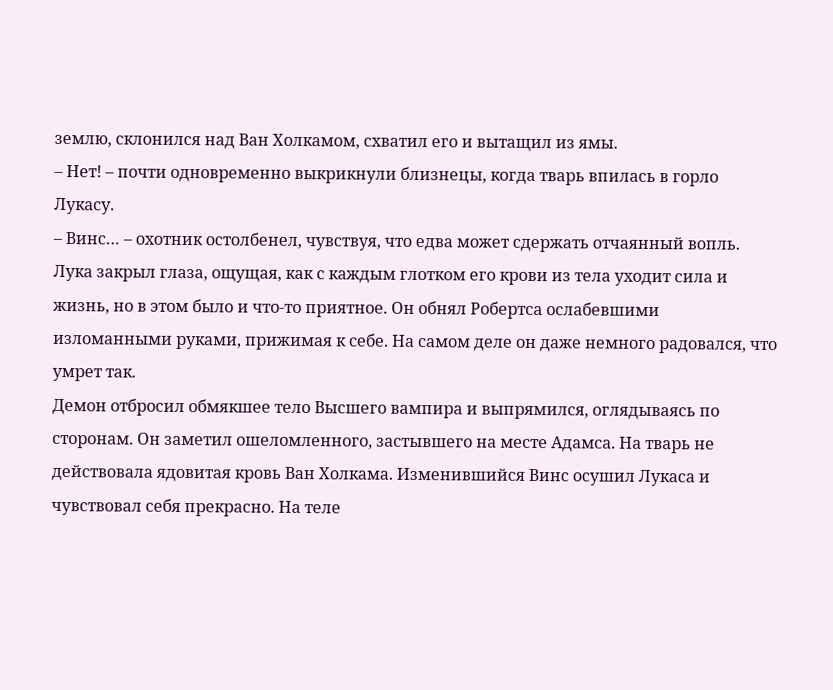землю, склонился над Ван Холкамом, схватил его и вытащил из ямы.
– Нет! – почти одновременно выкрикнули близнецы, когда тварь впилась в горло Лукасу.
– Винс… – охотник остолбенел, чувствуя, что едва может сдержать отчаянный вопль.
Лука закрыл глаза, ощущая, как с каждым глотком его крови из тела уходит сила и жизнь, но в этом было и что-то приятное. Он обнял Робертса ослабевшими изломанными руками, прижимая к себе. На самом деле он даже немного радовался, что умрет так.
Демон отбросил обмякшее тело Высшего вампира и выпрямился, оглядываясь по сторонам. Он заметил ошеломленного, застывшего на месте Адамса. На тварь не действовала ядовитая кровь Ван Холкама. Изменившийся Винс осушил Лукаса и чувствовал себя прекрасно. На теле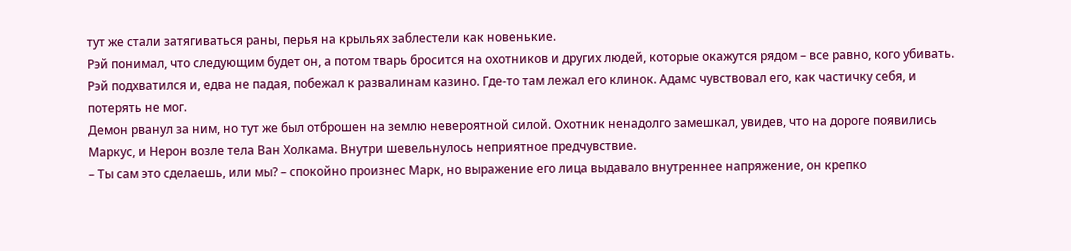тут же стали затягиваться раны, перья на крыльях заблестели как новенькие.
Рэй понимал, что следующим будет он, а потом тварь бросится на охотников и других людей, которые окажутся рядом – все равно, кого убивать. Рэй подхватился и, едва не падая, побежал к развалинам казино. Где-то там лежал его клинок. Адамс чувствовал его, как частичку себя, и потерять не мог.
Демон рванул за ним, но тут же был отброшен на землю невероятной силой. Охотник ненадолго замешкал, увидев, что на дороге появились Маркус, и Нерон возле тела Ван Холкама. Внутри шевельнулось неприятное предчувствие.
– Ты сам это сделаешь, или мы? – спокойно произнес Марк, но выражение его лица выдавало внутреннее напряжение, он крепко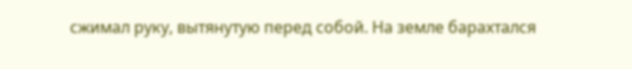сжимал руку, вытянутую перед собой. На земле барахтался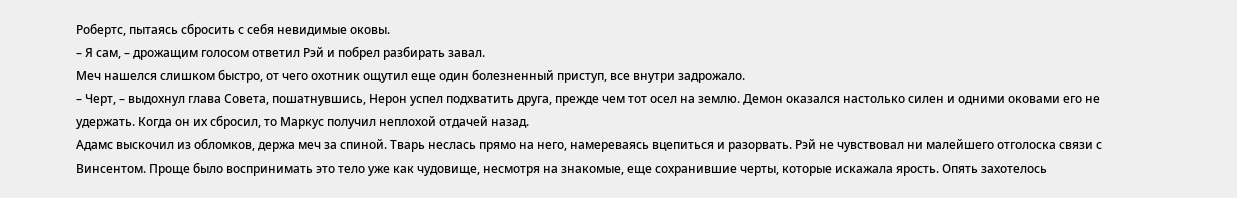Робертс, пытаясь сбросить с себя невидимые оковы.
– Я сам, – дрожащим голосом ответил Рэй и побрел разбирать завал.
Меч нашелся слишком быстро, от чего охотник ощутил еще один болезненный приступ, все внутри задрожало.
– Черт, – выдохнул глава Совета, пошатнувшись, Нерон успел подхватить друга, прежде чем тот осел на землю. Демон оказался настолько силен и одними оковами его не удержать. Когда он их сбросил, то Маркус получил неплохой отдачей назад.
Адамс выскочил из обломков, держа меч за спиной. Тварь неслась прямо на него, намереваясь вцепиться и разорвать. Рэй не чувствовал ни малейшего отголоска связи с Винсентом. Проще было воспринимать это тело уже как чудовище, несмотря на знакомые, еще сохранившие черты, которые искажала ярость. Опять захотелось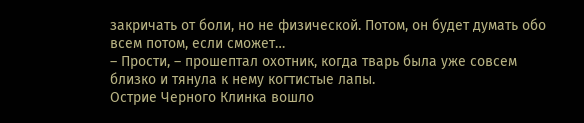закричать от боли, но не физической. Потом, он будет думать обо всем потом, если сможет…
– Прости, – прошептал охотник, когда тварь была уже совсем близко и тянула к нему когтистые лапы.
Острие Черного Клинка вошло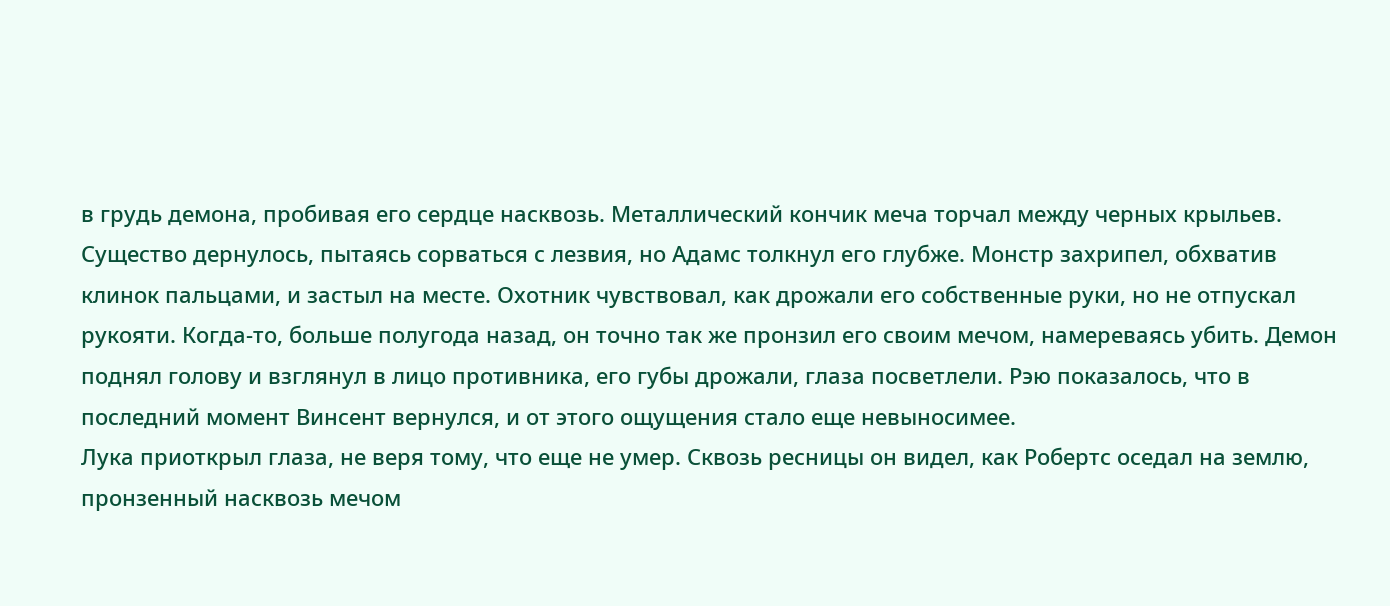в грудь демона, пробивая его сердце насквозь. Металлический кончик меча торчал между черных крыльев. Существо дернулось, пытаясь сорваться с лезвия, но Адамс толкнул его глубже. Монстр захрипел, обхватив клинок пальцами, и застыл на месте. Охотник чувствовал, как дрожали его собственные руки, но не отпускал рукояти. Когда-то, больше полугода назад, он точно так же пронзил его своим мечом, намереваясь убить. Демон поднял голову и взглянул в лицо противника, его губы дрожали, глаза посветлели. Рэю показалось, что в последний момент Винсент вернулся, и от этого ощущения стало еще невыносимее.
Лука приоткрыл глаза, не веря тому, что еще не умер. Сквозь ресницы он видел, как Робертс оседал на землю, пронзенный насквозь мечом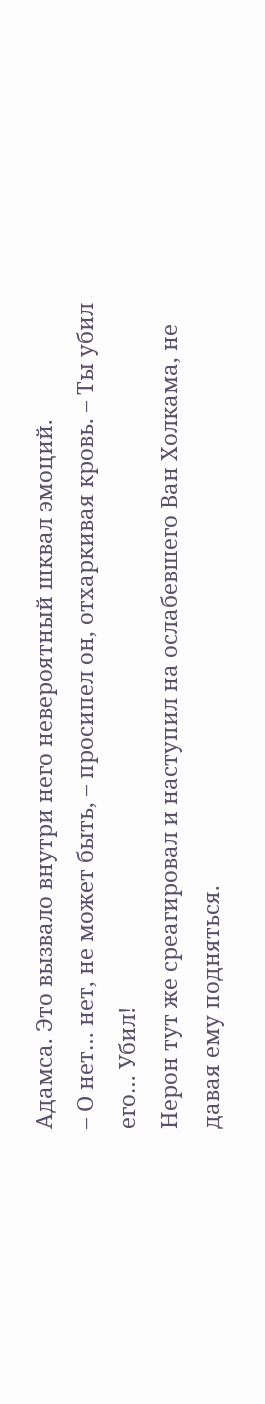Адамса. Это вызвало внутри него невероятный шквал эмоций.
– О нет… нет, не может быть, – просипел он, отхаркивая кровь. – Ты убил его… Убил!
Нерон тут же среагировал и наступил на ослабевшего Ван Холкама, не давая ему подняться.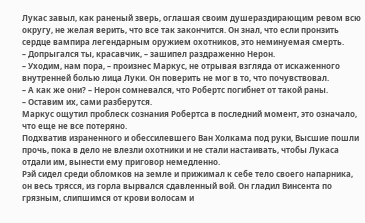Лукас завыл, как раненый зверь, оглашая своим душераздирающим ревом всю округу, не желая верить, что все так закончится. Он знал, что если пронзить сердце вампира легендарным оружием охотников, это неминуемая смерть.
– Допрыгался ты, красавчик, – зашипел раздраженно Нерон.
– Уходим, нам пора, – произнес Маркус, не отрывая взгляда от искаженного внутренней болью лица Луки. Он поверить не мог в то, что почувствовал.
– А как же они? – Нерон сомневался, что Робертс погибнет от такой раны.
– Оставим их, сами разберутся.
Маркус ощутил проблеск сознания Робертса в последний момент, это означало, что еще не все потеряно.
Подхватив израненного и обессилевшего Ван Холкама под руки, Высшие пошли прочь, пока в дело не влезли охотники и не стали настаивать, чтобы Лукаса отдали им, вынести ему приговор немедленно.
Рэй сидел среди обломков на земле и прижимал к себе тело своего напарника, он весь трясся, из горла вырвался сдавленный вой. Он гладил Винсента по грязным, слипшимся от крови волосам и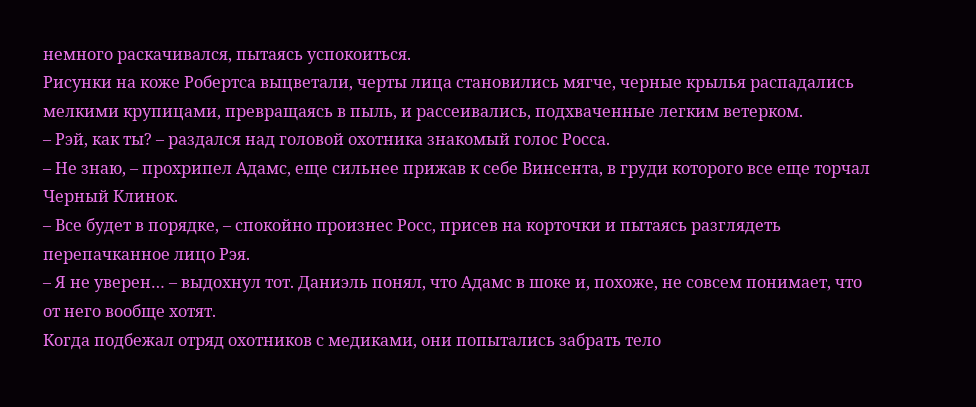немного раскачивался, пытаясь успокоиться.
Рисунки на коже Робертса выцветали, черты лица становились мягче, черные крылья распадались мелкими крупицами, превращаясь в пыль, и рассеивались, подхваченные легким ветерком.
– Рэй, как ты? – раздался над головой охотника знакомый голос Росса.
– Не знаю, – прохрипел Адамс, еще сильнее прижав к себе Винсента, в груди которого все еще торчал Черный Клинок.
– Все будет в порядке, – спокойно произнес Росс, присев на корточки и пытаясь разглядеть перепачканное лицо Рэя.
– Я не уверен… – выдохнул тот. Даниэль понял, что Адамс в шоке и, похоже, не совсем понимает, что от него вообще хотят.
Когда подбежал отряд охотников с медиками, они попытались забрать тело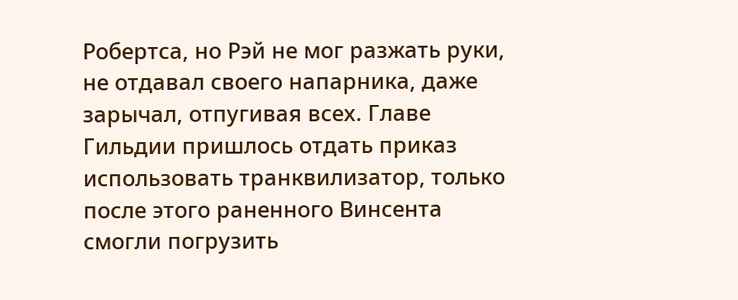Робертса, но Рэй не мог разжать руки, не отдавал своего напарника, даже зарычал, отпугивая всех. Главе Гильдии пришлось отдать приказ использовать транквилизатор, только после этого раненного Винсента смогли погрузить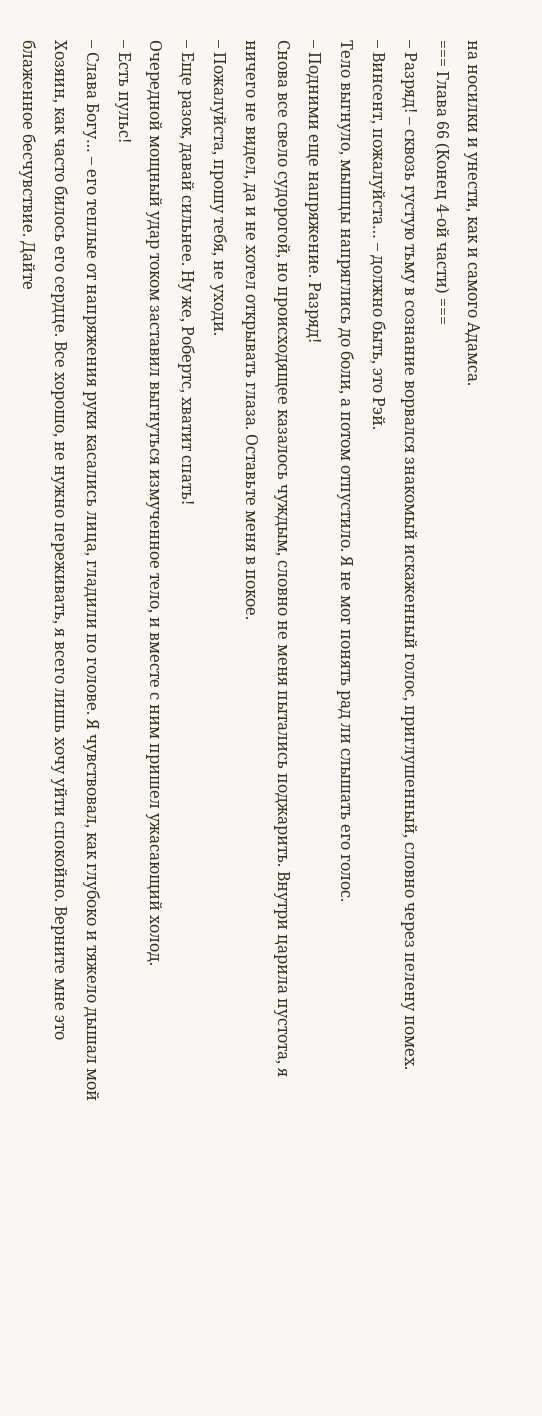на носилки и унести, как и самого Адамса.
=== Глава 66 (Конец 4-ой части) ===
– Разряд! – сквозь густую тьму в сознание ворвался знакомый искаженный голос, приглушенный, словно через пелену помех.
– Винсент, пожалуйста… – должно быть, это Рэй.
Тело выгнуло, мышцы напряглись до боли, а потом отпустило. Я не мог понять рад ли слышать его голос.
– Подними еще напряжение. Разряд!
Снова все свело судорогой, но происходящее казалось чуждым, словно не меня пытались поджарить. Внутри царила пустота, я ничего не видел, да и не хотел открывать глаза. Оставьте меня в покое.
– Пожалуйста, прошу тебя, не уходи.
– Еще разок, давай сильнее. Ну же, Робертс, хватит спать!
Очередной мощный удар током заставил выгнуться измученное тело, и вместе с ним пришел ужасающий холод.
– Есть пульс!
– Слава Богу… – его теплые от напряжения руки касались лица, гладили по голове. Я чувствовал, как глубоко и тяжело дышал мой Хозяин, как часто билось его сердце. Все хорошо, не нужно переживать, я всего лишь хочу уйти спокойно. Верните мне это блаженное бесчувствие. Дайте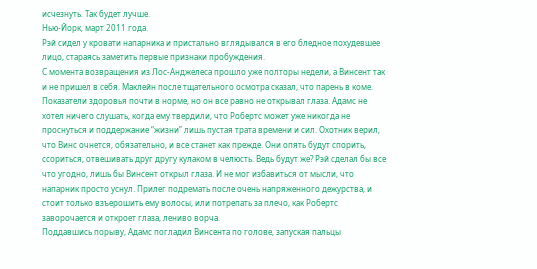исчезнуть. Так будет лучше.
Нью-Йорк, март 2011 года.
Рэй сидел у кровати напарника и пристально вглядывался в его бледное похудевшее лицо, стараясь заметить первые признаки пробуждения.
С момента возвращения из Лос-Анджелеса прошло уже полторы недели, а Винсент так и не пришел в себя. Маклейн после тщательного осмотра сказал, что парень в коме. Показатели здоровья почти в норме, но он все равно не открывал глаза. Адамс не хотел ничего слушать, когда ему твердили, что Робертс может уже никогда не проснуться и поддержание “жизни” лишь пустая трата времени и сил. Охотник верил, что Винс очнется, обязательно, и все станет как прежде. Они опять будут спорить, ссориться, отвешивать друг другу кулаком в челюсть. Ведь будут же? Рэй сделал бы все что угодно, лишь бы Винсент открыл глаза. И не мог избавиться от мысли, что напарник просто уснул. Прилег подремать после очень напряженного дежурства, и стоит только взъерошить ему волосы, или потрепать за плечо, как Робертс заворочается и откроет глаза, лениво ворча.
Поддавшись порыву, Адамс погладил Винсента по голове, запуская пальцы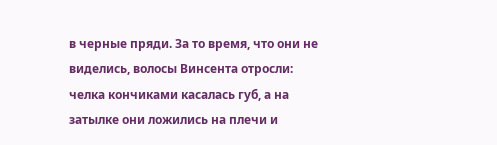в черные пряди. За то время, что они не виделись, волосы Винсента отросли: челка кончиками касалась губ, а на затылке они ложились на плечи и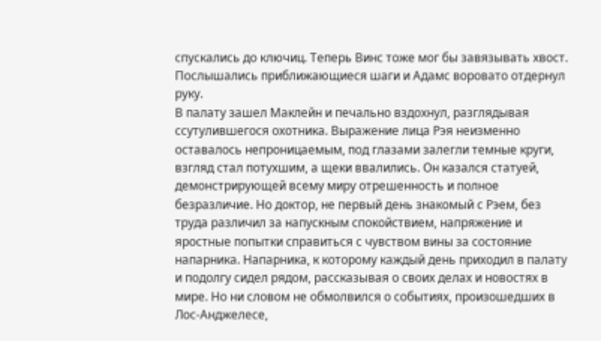спускались до ключиц. Теперь Винс тоже мог бы завязывать хвост.
Послышались приближающиеся шаги и Адамс воровато отдернул руку.
В палату зашел Маклейн и печально вздохнул, разглядывая ссутулившегося охотника. Выражение лица Рэя неизменно оставалось непроницаемым, под глазами залегли темные круги, взгляд стал потухшим, а щеки ввалились. Он казался статуей, демонстрирующей всему миру отрешенность и полное безразличие. Но доктор, не первый день знакомый с Рэем, без труда различил за напускным спокойствием, напряжение и яростные попытки справиться с чувством вины за состояние напарника. Напарника, к которому каждый день приходил в палату и подолгу сидел рядом, рассказывая о своих делах и новостях в мире. Но ни словом не обмолвился о событиях, произошедших в Лос-Анджелесе,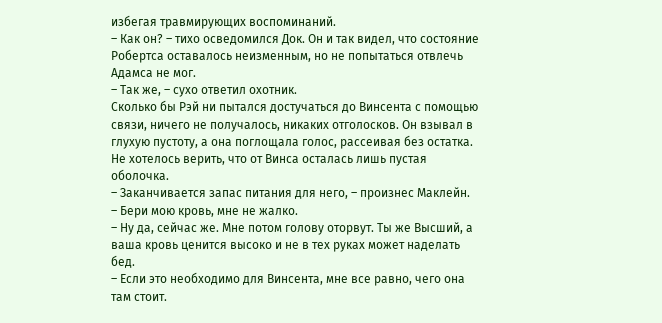избегая травмирующих воспоминаний.
– Как он? – тихо осведомился Док. Он и так видел, что состояние Робертса оставалось неизменным, но не попытаться отвлечь Адамса не мог.
– Так же, – сухо ответил охотник.
Сколько бы Рэй ни пытался достучаться до Винсента с помощью связи, ничего не получалось, никаких отголосков. Он взывал в глухую пустоту, а она поглощала голос, рассеивая без остатка. Не хотелось верить, что от Винса осталась лишь пустая оболочка.
– Заканчивается запас питания для него, – произнес Маклейн.
– Бери мою кровь, мне не жалко.
– Ну да, сейчас же. Мне потом голову оторвут. Ты же Высший, а ваша кровь ценится высоко и не в тех руках может наделать бед.
– Если это необходимо для Винсента, мне все равно, чего она там стоит.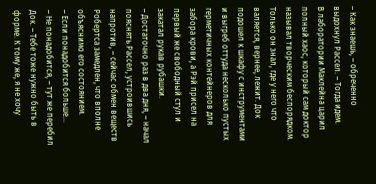– Как знаешь, – обреченно выдохнул Рассел. – Тогда идем.
В лаборатории Маклейна царил полный хаос, который сам доктор называл творческим беспорядком. Только он знал, где у него что валяется, вернее, лежит. Док подошел к шкафу с инструментами и выгреб оттуда несколько пустых герметичных контейнеров для забора крови, а Рэй присел на первый же свободный стул и закатал рукав рубашки.
– Достаточно раз в два дня, – начал пояснять Рассел, устроившись напротив, – сейчас обмен веществ Робертса замедлен, что вполне объяснимо его состоянием.
– Если понадобится больше…
– Не понадобится, – тут же перебил Док. – Тебе тоже нужно быть в форме. К тому же, я не хочу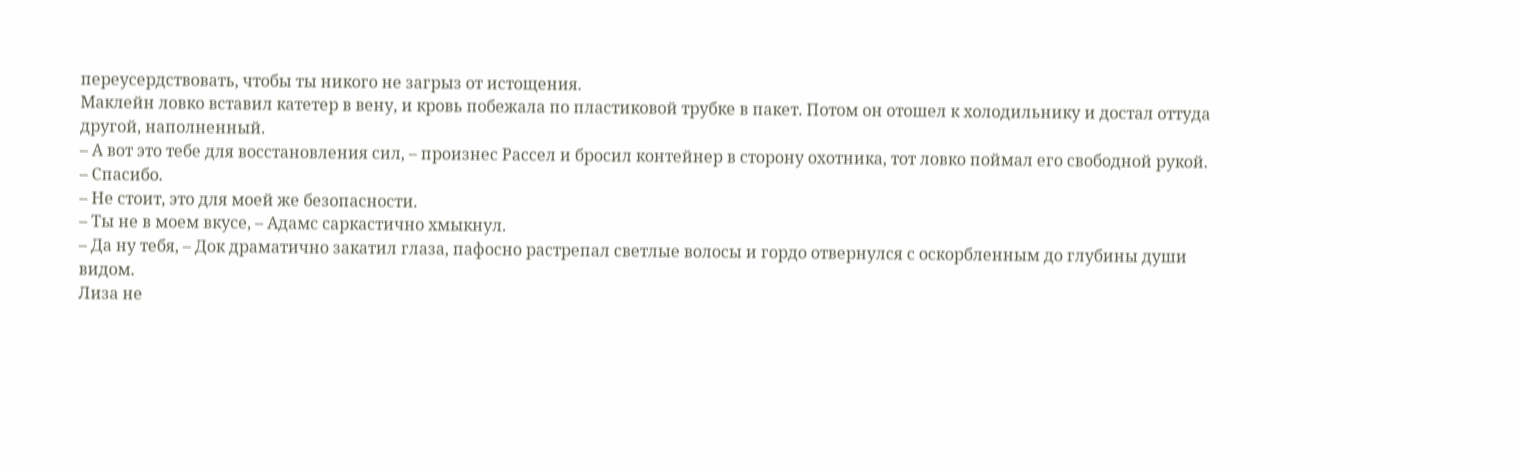переусердствовать, чтобы ты никого не загрыз от истощения.
Маклейн ловко вставил катетер в вену, и кровь побежала по пластиковой трубке в пакет. Потом он отошел к холодильнику и достал оттуда другой, наполненный.
– А вот это тебе для восстановления сил, – произнес Рассел и бросил контейнер в сторону охотника, тот ловко поймал его свободной рукой.
– Спасибо.
– Не стоит, это для моей же безопасности.
– Ты не в моем вкусе, – Адамс саркастично хмыкнул.
– Да ну тебя, – Док драматично закатил глаза, пафосно растрепал светлые волосы и гордо отвернулся с оскорбленным до глубины души видом.
Лиза не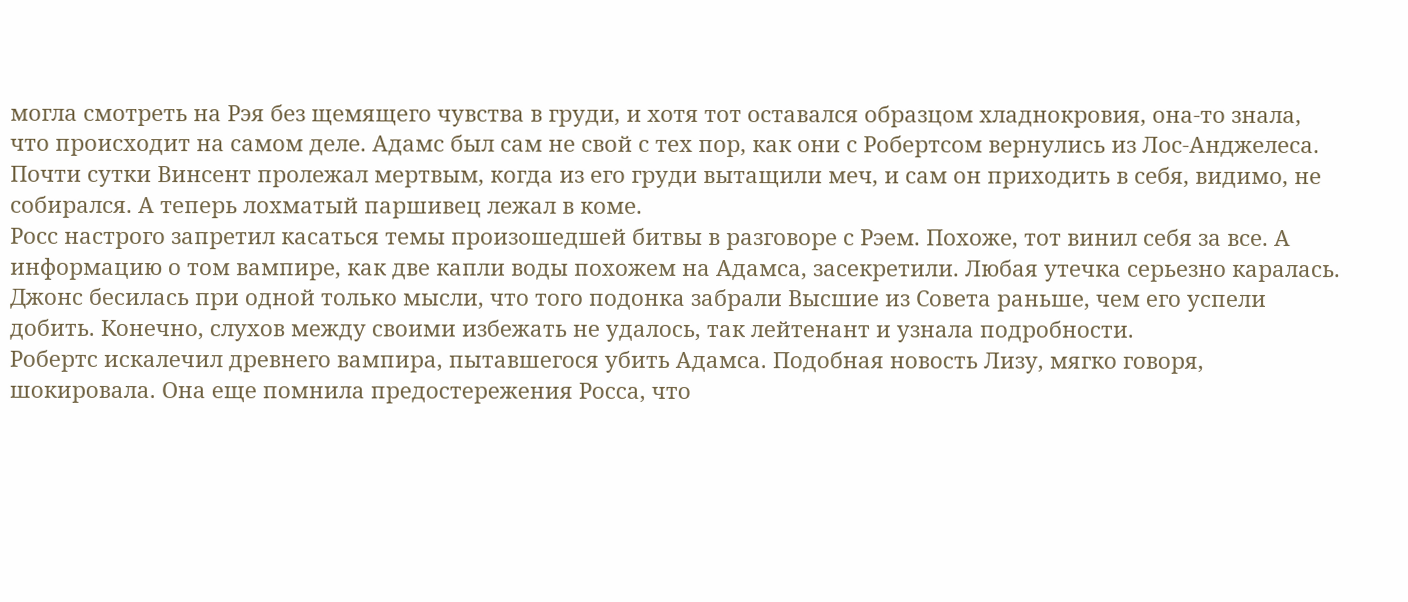могла смотреть на Рэя без щемящего чувства в груди, и хотя тот оставался образцом хладнокровия, она-то знала, что происходит на самом деле. Адамс был сам не свой с тех пор, как они с Робертсом вернулись из Лос-Анджелеса. Почти сутки Винсент пролежал мертвым, когда из его груди вытащили меч, и сам он приходить в себя, видимо, не собирался. А теперь лохматый паршивец лежал в коме.
Росс настрого запретил касаться темы произошедшей битвы в разговоре с Рэем. Похоже, тот винил себя за все. А информацию о том вампире, как две капли воды похожем на Адамса, засекретили. Любая утечка серьезно каралась. Джонс бесилась при одной только мысли, что того подонка забрали Высшие из Совета раньше, чем его успели добить. Конечно, слухов между своими избежать не удалось, так лейтенант и узнала подробности.
Робертс искалечил древнего вампира, пытавшегося убить Адамса. Подобная новость Лизу, мягко говоря, шокировала. Она еще помнила предостережения Росса, что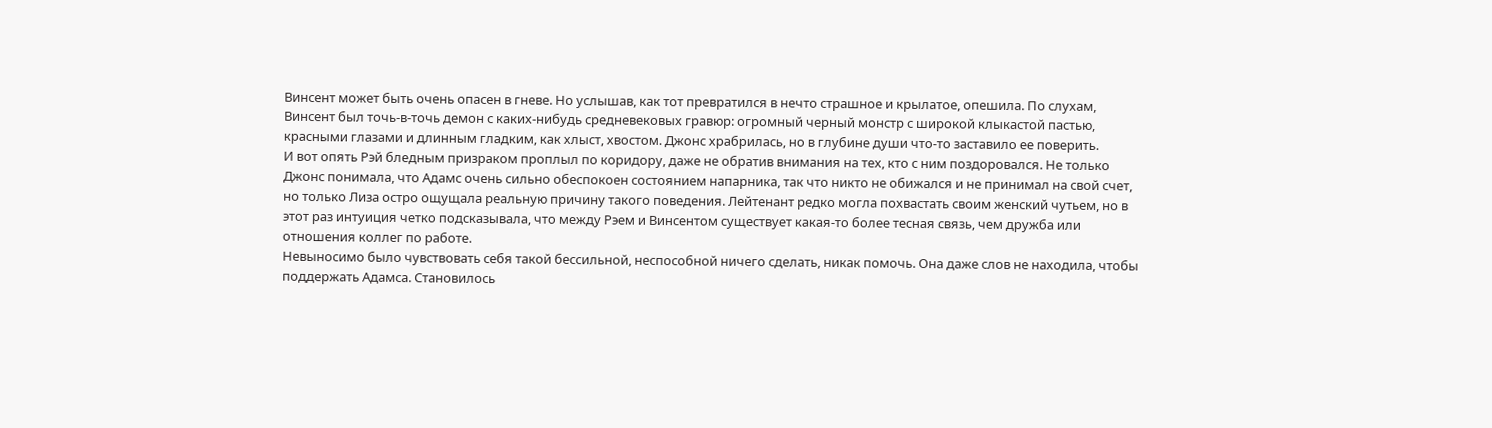Винсент может быть очень опасен в гневе. Но услышав, как тот превратился в нечто страшное и крылатое, опешила. По слухам, Винсент был точь-в-точь демон с каких-нибудь средневековых гравюр: огромный черный монстр с широкой клыкастой пастью, красными глазами и длинным гладким, как хлыст, хвостом. Джонс храбрилась, но в глубине души что-то заставило ее поверить.
И вот опять Рэй бледным призраком проплыл по коридору, даже не обратив внимания на тех, кто с ним поздоровался. Не только Джонс понимала, что Адамс очень сильно обеспокоен состоянием напарника, так что никто не обижался и не принимал на свой счет, но только Лиза остро ощущала реальную причину такого поведения. Лейтенант редко могла похвастать своим женский чутьем, но в этот раз интуиция четко подсказывала, что между Рэем и Винсентом существует какая-то более тесная связь, чем дружба или отношения коллег по работе.
Невыносимо было чувствовать себя такой бессильной, неспособной ничего сделать, никак помочь. Она даже слов не находила, чтобы поддержать Адамса. Становилось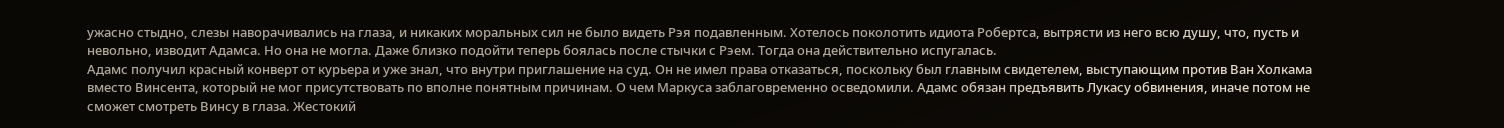ужасно стыдно, слезы наворачивались на глаза, и никаких моральных сил не было видеть Рэя подавленным. Хотелось поколотить идиота Робертса, вытрясти из него всю душу, что, пусть и невольно, изводит Адамса. Но она не могла. Даже близко подойти теперь боялась после стычки с Рэем. Тогда она действительно испугалась.
Адамс получил красный конверт от курьера и уже знал, что внутри приглашение на суд. Он не имел права отказаться, поскольку был главным свидетелем, выступающим против Ван Холкама вместо Винсента, который не мог присутствовать по вполне понятным причинам. О чем Маркуса заблаговременно осведомили. Адамс обязан предъявить Лукасу обвинения, иначе потом не сможет смотреть Винсу в глаза. Жестокий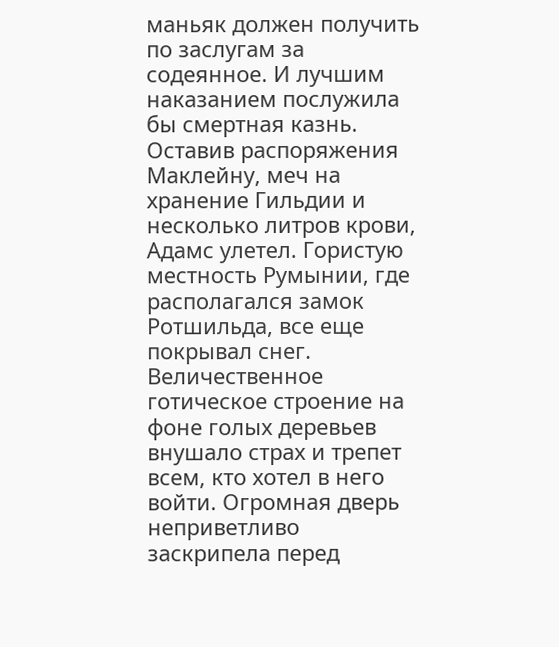маньяк должен получить по заслугам за содеянное. И лучшим наказанием послужила бы смертная казнь.
Оставив распоряжения Маклейну, меч на хранение Гильдии и несколько литров крови, Адамс улетел. Гористую местность Румынии, где располагался замок Ротшильда, все еще покрывал снег. Величественное готическое строение на фоне голых деревьев внушало страх и трепет всем, кто хотел в него войти. Огромная дверь неприветливо заскрипела перед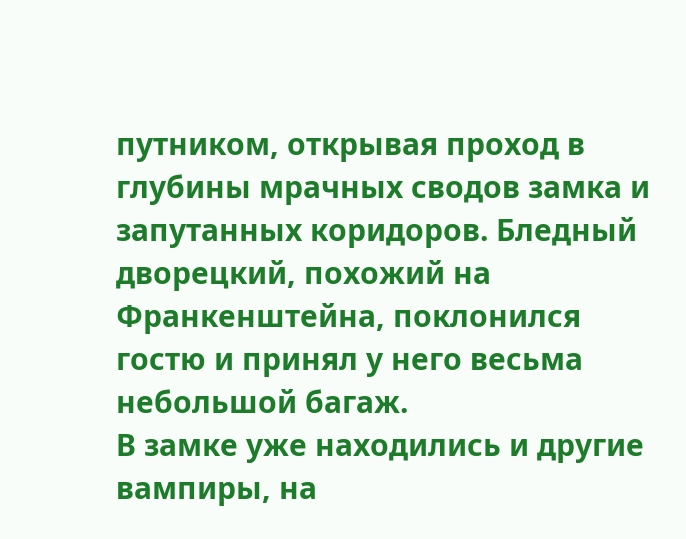путником, открывая проход в глубины мрачных сводов замка и запутанных коридоров. Бледный дворецкий, похожий на Франкенштейна, поклонился гостю и принял у него весьма небольшой багаж.
В замке уже находились и другие вампиры, на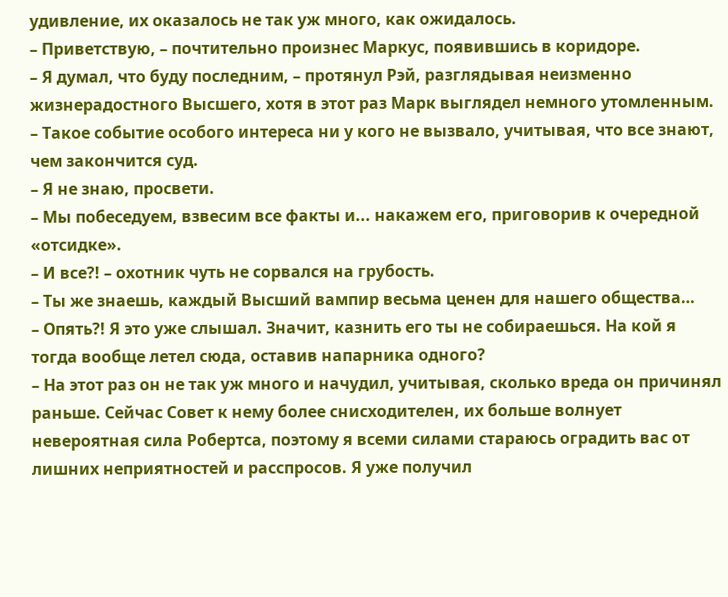удивление, их оказалось не так уж много, как ожидалось.
– Приветствую, – почтительно произнес Маркус, появившись в коридоре.
– Я думал, что буду последним, – протянул Рэй, разглядывая неизменно жизнерадостного Высшего, хотя в этот раз Марк выглядел немного утомленным.
– Такое событие особого интереса ни у кого не вызвало, учитывая, что все знают, чем закончится суд.
– Я не знаю, просвети.
– Мы побеседуем, взвесим все факты и... накажем его, приговорив к очередной «отсидке».
– И все?! – охотник чуть не сорвался на грубость.
– Ты же знаешь, каждый Высший вампир весьма ценен для нашего общества…
– Опять?! Я это уже слышал. Значит, казнить его ты не собираешься. На кой я тогда вообще летел сюда, оставив напарника одного?
– На этот раз он не так уж много и начудил, учитывая, сколько вреда он причинял раньше. Сейчас Совет к нему более снисходителен, их больше волнует невероятная сила Робертса, поэтому я всеми силами стараюсь оградить вас от лишних неприятностей и расспросов. Я уже получил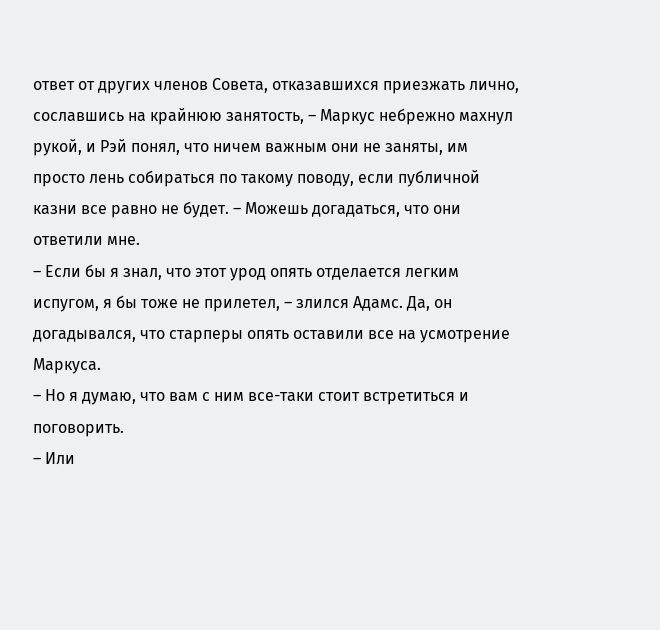ответ от других членов Совета, отказавшихся приезжать лично, сославшись на крайнюю занятость, – Маркус небрежно махнул рукой, и Рэй понял, что ничем важным они не заняты, им просто лень собираться по такому поводу, если публичной казни все равно не будет. – Можешь догадаться, что они ответили мне.
– Если бы я знал, что этот урод опять отделается легким испугом, я бы тоже не прилетел, – злился Адамс. Да, он догадывался, что старперы опять оставили все на усмотрение Маркуса.
– Но я думаю, что вам с ним все-таки стоит встретиться и поговорить.
– Или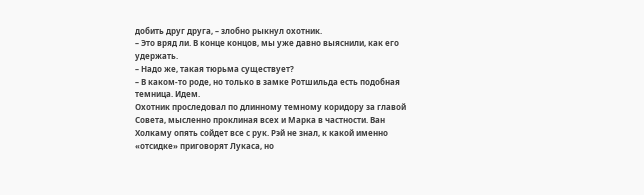добить друг друга, – злобно рыкнул охотник.
– Это вряд ли. В конце концов, мы уже давно выяснили, как его удержать.
– Надо же, такая тюрьма существует?
– В каком-то роде, но только в замке Ротшильда есть подобная темница. Идем.
Охотник проследовал по длинному темному коридору за главой Совета, мысленно проклиная всех и Марка в частности. Ван Холкаму опять сойдет все с рук. Рэй не знал, к какой именно «отсидке» приговорят Лукаса, но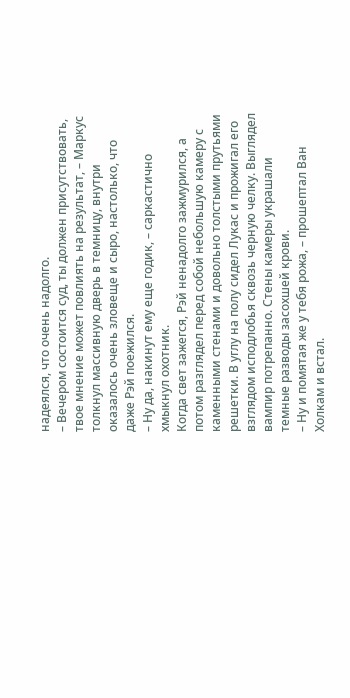надеялся, что очень надолго.
– Вечером состоится суд, ты должен присутствовать, твое мнение может повлиять на результат, – Маркус толкнул массивную дверь в темницу, внутри оказалось очень зловеще и сыро, настолько, что даже Рэй поежился.
– Ну да, накинут ему еще годик, – саркастично хмыкнул охотник.
Когда свет зажегся, Рэй ненадолго зажмурился, а потом разглядел перед собой небольшую камеру с каменными стенами и довольно толстыми прутьями решетки. В углу на полу сидел Лукас и прожигал его взглядом исподлобья сквозь черную челку. Выглядел вампир потрепанно. Стены камеры украшали темные разводы засохшей крови.
– Ну и помятая же у тебя рожа, – прошептал Ван Холкам и встал.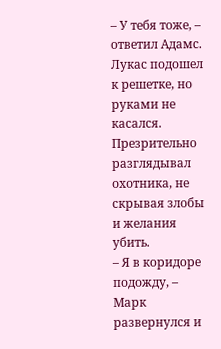– У тебя тоже, – ответил Адамс.
Лукас подошел к решетке, но руками не касался. Презрительно разглядывал охотника, не скрывая злобы и желания убить.
– Я в коридоре подожду, – Марк развернулся и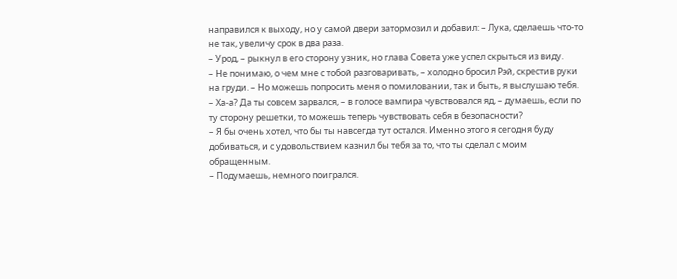направился к выходу, но у самой двери затормозил и добавил: – Лука, сделаешь что-то не так, увеличу срок в два раза.
– Урод, – рыкнул в его сторону узник, но глава Совета уже успел скрыться из виду.
– Не понимаю, о чем мне с тобой разговаривать, – холодно бросил Рэй, скрестив руки на груди. – Но можешь попросить меня о помиловании, так и быть, я выслушаю тебя.
– Ха-а? Да ты совсем зарвался, – в голосе вампира чувствовался яд, – думаешь, если по ту сторону решетки, то можешь теперь чувствовать себя в безопасности?
– Я бы очень хотел, что бы ты навсегда тут остался. Именно этого я сегодня буду добиваться, и с удовольствием казнил бы тебя за то, что ты сделал с моим обращенным.
– Подумаешь, немного поигрался.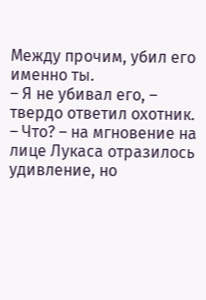Между прочим, убил его именно ты.
– Я не убивал его, – твердо ответил охотник.
– Что? – на мгновение на лице Лукаса отразилось удивление, но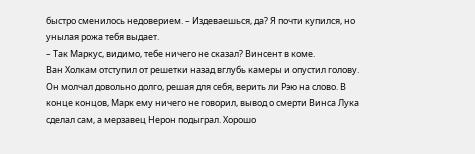быстро сменилось недоверием. – Издеваешься, да? Я почти купился, но унылая рожа тебя выдает.
– Так Маркус, видимо, тебе ничего не сказал? Винсент в коме.
Ван Холкам отступил от решетки назад вглубь камеры и опустил голову. Он молчал довольно долго, решая для себя, верить ли Рэю на слово. В конце концов, Марк ему ничего не говорил, вывод о смерти Винса Лука сделал сам, а мерзавец Нерон подыграл. Хорошо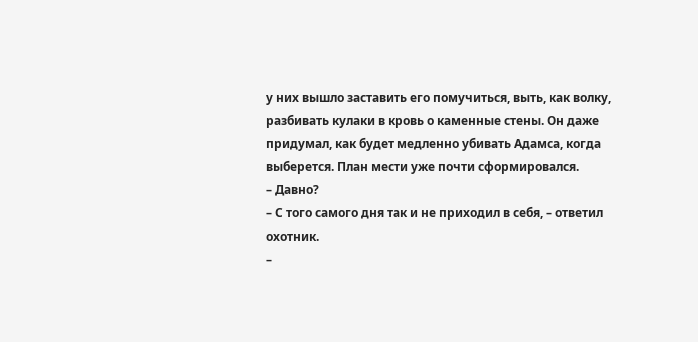у них вышло заставить его помучиться, выть, как волку, разбивать кулаки в кровь о каменные стены. Он даже придумал, как будет медленно убивать Адамса, когда выберется. План мести уже почти сформировался.
– Давно?
– С того самого дня так и не приходил в себя, – ответил охотник.
–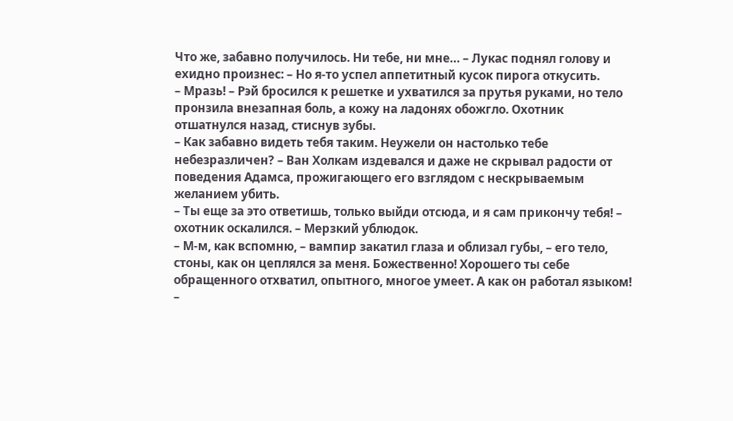Что же, забавно получилось. Ни тебе, ни мне… – Лукас поднял голову и ехидно произнес: – Но я-то успел аппетитный кусок пирога откусить.
– Мразь! – Рэй бросился к решетке и ухватился за прутья руками, но тело пронзила внезапная боль, а кожу на ладонях обожгло. Охотник отшатнулся назад, стиснув зубы.
– Как забавно видеть тебя таким. Неужели он настолько тебе небезразличен? – Ван Холкам издевался и даже не скрывал радости от поведения Адамса, прожигающего его взглядом с нескрываемым желанием убить.
– Ты еще за это ответишь, только выйди отсюда, и я сам прикончу тебя! – охотник оскалился. – Мерзкий ублюдок.
– М-м, как вспомню, – вампир закатил глаза и облизал губы, – его тело, стоны, как он цеплялся за меня. Божественно! Хорошего ты себе обращенного отхватил, опытного, многое умеет. А как он работал языком!
–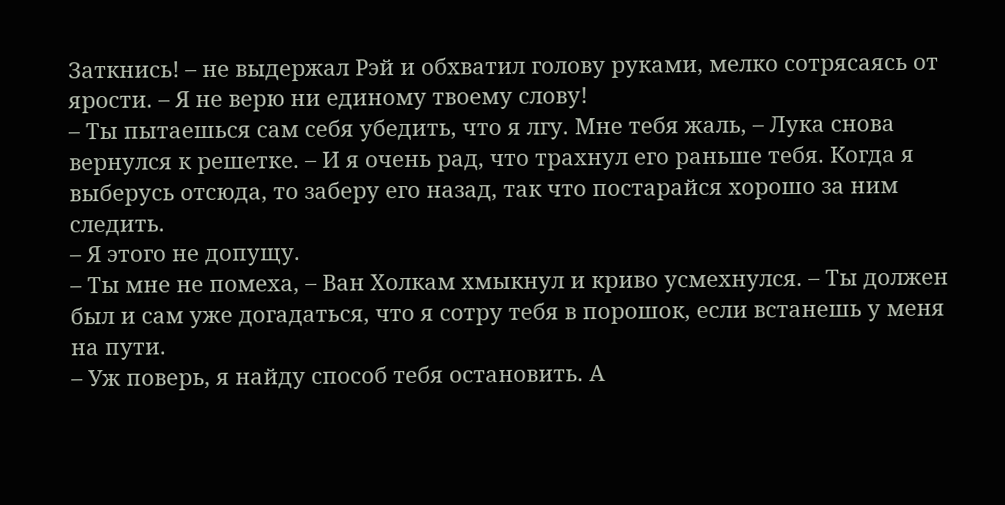Заткнись! – не выдержал Рэй и обхватил голову руками, мелко сотрясаясь от ярости. – Я не верю ни единому твоему слову!
– Ты пытаешься сам себя убедить, что я лгу. Мне тебя жаль, – Лука снова вернулся к решетке. – И я очень рад, что трахнул его раньше тебя. Когда я выберусь отсюда, то заберу его назад, так что постарайся хорошо за ним следить.
– Я этого не допущу.
– Ты мне не помеха, – Ван Холкам хмыкнул и криво усмехнулся. – Ты должен был и сам уже догадаться, что я сотру тебя в порошок, если встанешь у меня на пути.
– Уж поверь, я найду способ тебя остановить. А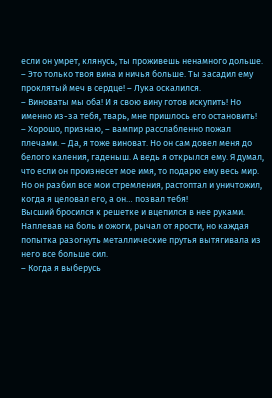если он умрет, клянусь, ты проживешь ненамного дольше.
– Это только твоя вина и ничья больше. Ты засадил ему проклятый меч в сердце! – Лука оскалился.
– Виноваты мы оба! И я свою вину готов искупить! Но именно из-за тебя, тварь, мне пришлось его остановить!
– Хорошо, признаю, – вампир расслабленно пожал плечами. – Да, я тоже виноват. Но он сам довел меня до белого каления, гаденыш. А ведь я открылся ему. Я думал, что если он произнесет мое имя, то подарю ему весь мир. Но он разбил все мои стремления, растоптал и уничтожил, когда я целовал его, а он… позвал тебя!
Высший бросился к решетке и вцепился в нее руками. Наплевав на боль и ожоги, рычал от ярости, но каждая попытка разогнуть металлические прутья вытягивала из него все больше сил.
– Когда я выберусь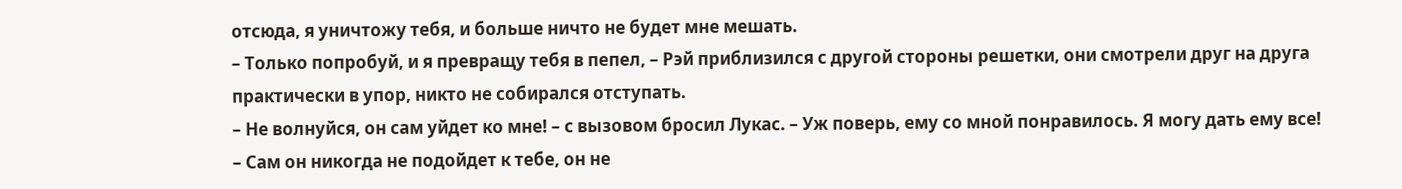отсюда, я уничтожу тебя, и больше ничто не будет мне мешать.
– Только попробуй, и я превращу тебя в пепел, – Рэй приблизился с другой стороны решетки, они смотрели друг на друга практически в упор, никто не собирался отступать.
– Не волнуйся, он сам уйдет ко мне! – с вызовом бросил Лукас. – Уж поверь, ему со мной понравилось. Я могу дать ему все!
– Сам он никогда не подойдет к тебе, он не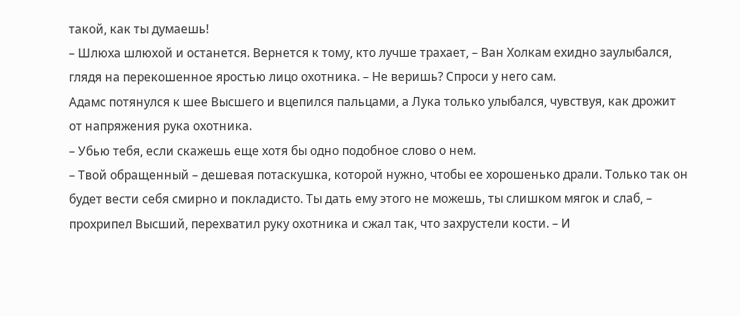такой, как ты думаешь!
– Шлюха шлюхой и останется. Вернется к тому, кто лучше трахает, – Ван Холкам ехидно заулыбался, глядя на перекошенное яростью лицо охотника. – Не веришь? Спроси у него сам.
Адамс потянулся к шее Высшего и вцепился пальцами, а Лука только улыбался, чувствуя, как дрожит от напряжения рука охотника.
– Убью тебя, если скажешь еще хотя бы одно подобное слово о нем.
– Твой обращенный – дешевая потаскушка, которой нужно, чтобы ее хорошенько драли. Только так он будет вести себя смирно и покладисто. Ты дать ему этого не можешь, ты слишком мягок и слаб, – прохрипел Высший, перехватил руку охотника и сжал так, что захрустели кости. – И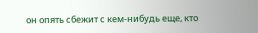он опять сбежит с кем-нибудь еще, кто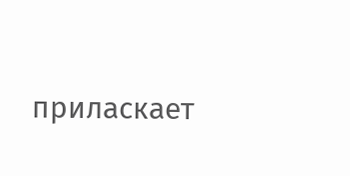приласкает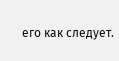его как следует.